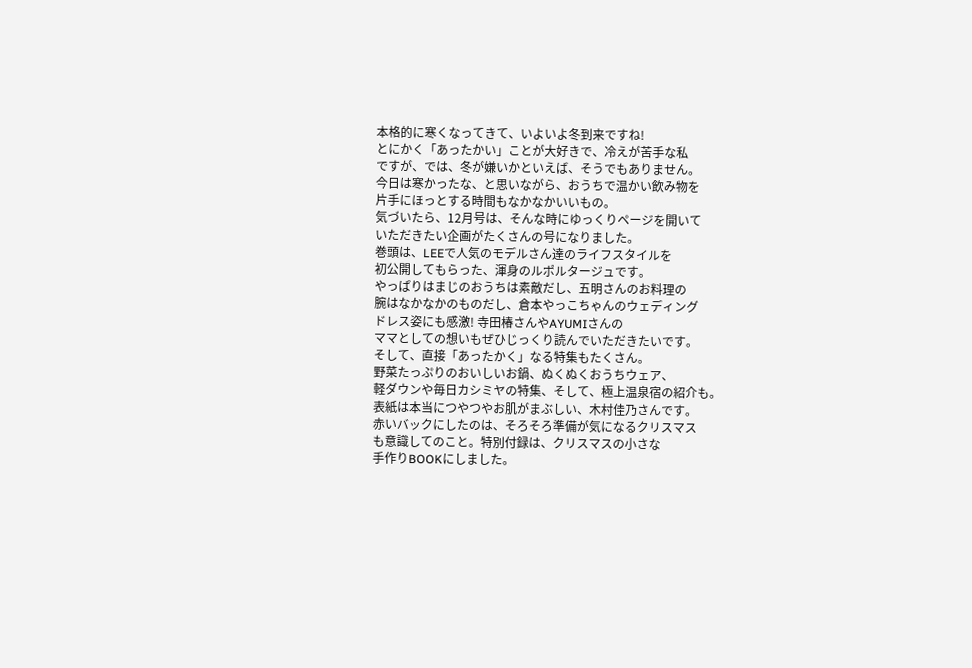本格的に寒くなってきて、いよいよ冬到来ですね!
とにかく「あったかい」ことが大好きで、冷えが苦手な私
ですが、では、冬が嫌いかといえば、そうでもありません。
今日は寒かったな、と思いながら、おうちで温かい飲み物を
片手にほっとする時間もなかなかいいもの。
気づいたら、12月号は、そんな時にゆっくりページを開いて
いただきたい企画がたくさんの号になりました。
巻頭は、LEEで人気のモデルさん達のライフスタイルを
初公開してもらった、渾身のルポルタージュです。
やっぱりはまじのおうちは素敵だし、五明さんのお料理の
腕はなかなかのものだし、倉本やっこちゃんのウェディング
ドレス姿にも感激! 寺田椿さんやAYUMIさんの
ママとしての想いもぜひじっくり読んでいただきたいです。
そして、直接「あったかく」なる特集もたくさん。
野菜たっぷりのおいしいお鍋、ぬくぬくおうちウェア、
軽ダウンや毎日カシミヤの特集、そして、極上温泉宿の紹介も。
表紙は本当につやつやお肌がまぶしい、木村佳乃さんです。
赤いバックにしたのは、そろそろ準備が気になるクリスマス
も意識してのこと。特別付録は、クリスマスの小さな
手作りBOOKにしました。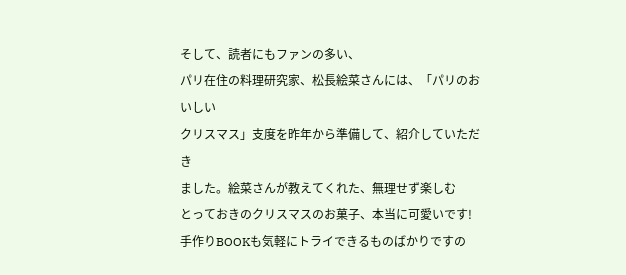そして、読者にもファンの多い、
パリ在住の料理研究家、松長絵菜さんには、「パリのおいしい
クリスマス」支度を昨年から準備して、紹介していただき
ました。絵菜さんが教えてくれた、無理せず楽しむ
とっておきのクリスマスのお菓子、本当に可愛いです!
手作りBOOKも気軽にトライできるものばかりですの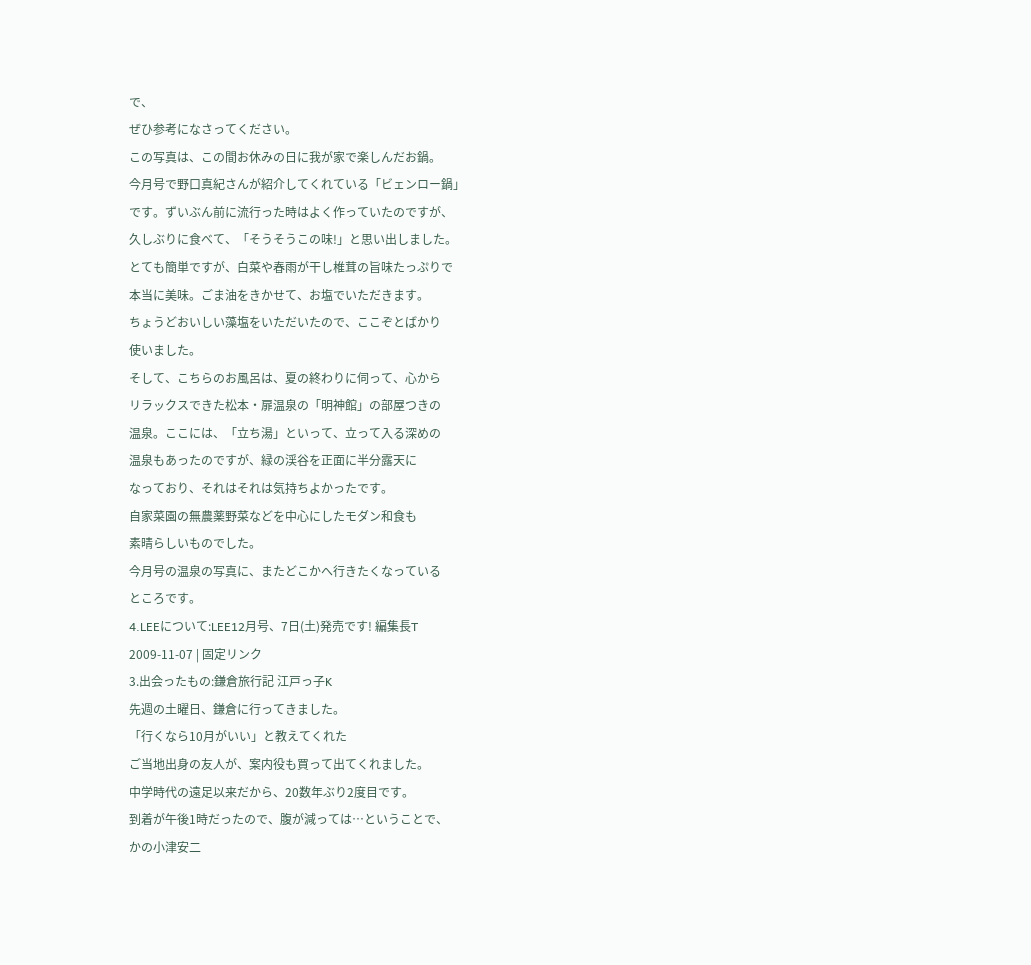で、
ぜひ参考になさってください。
この写真は、この間お休みの日に我が家で楽しんだお鍋。
今月号で野口真紀さんが紹介してくれている「ビェンロー鍋」
です。ずいぶん前に流行った時はよく作っていたのですが、
久しぶりに食べて、「そうそうこの味!」と思い出しました。
とても簡単ですが、白菜や春雨が干し椎茸の旨味たっぷりで
本当に美味。ごま油をきかせて、お塩でいただきます。
ちょうどおいしい藻塩をいただいたので、ここぞとばかり
使いました。
そして、こちらのお風呂は、夏の終わりに伺って、心から
リラックスできた松本・扉温泉の「明神館」の部屋つきの
温泉。ここには、「立ち湯」といって、立って入る深めの
温泉もあったのですが、緑の渓谷を正面に半分露天に
なっており、それはそれは気持ちよかったです。
自家菜園の無農薬野菜などを中心にしたモダン和食も
素晴らしいものでした。
今月号の温泉の写真に、またどこかへ行きたくなっている
ところです。
4.LEEについて:LEE12月号、7日(土)発売です! 編集長T
2009-11-07 | 固定リンク
3.出会ったもの:鎌倉旅行記 江戸っ子K
先週の土曜日、鎌倉に行ってきました。
「行くなら10月がいい」と教えてくれた
ご当地出身の友人が、案内役も買って出てくれました。
中学時代の遠足以来だから、20数年ぶり2度目です。
到着が午後1時だったので、腹が減っては…ということで、
かの小津安二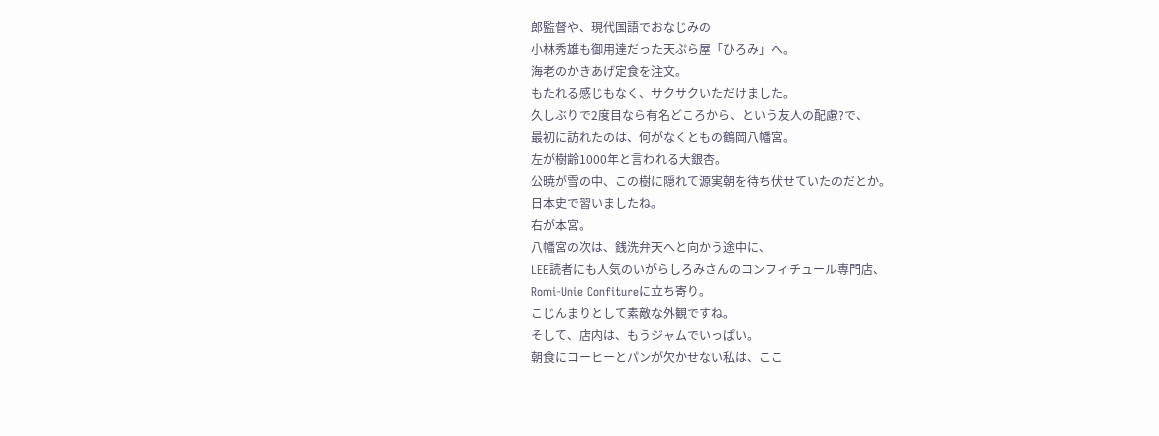郎監督や、現代国語でおなじみの
小林秀雄も御用達だった天ぷら屋「ひろみ」へ。
海老のかきあげ定食を注文。
もたれる感じもなく、サクサクいただけました。
久しぶりで2度目なら有名どころから、という友人の配慮?で、
最初に訪れたのは、何がなくともの鶴岡八幡宮。
左が樹齢1000年と言われる大銀杏。
公暁が雪の中、この樹に隠れて源実朝を待ち伏せていたのだとか。
日本史で習いましたね。
右が本宮。
八幡宮の次は、銭洗弁天へと向かう途中に、
LEE読者にも人気のいがらしろみさんのコンフィチュール専門店、
Romi-Unie Confitureに立ち寄り。
こじんまりとして素敵な外観ですね。
そして、店内は、もうジャムでいっぱい。
朝食にコーヒーとパンが欠かせない私は、ここ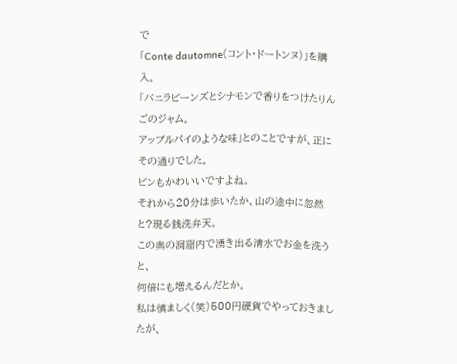で
「Conte dautomne(コント・ドートンヌ)」を購入。
「バニラビーンズとシナモンで香りをつけたりんごのジャム。
アップルパイのような味」とのことですが、正にその通りでした。
ビンもかわいいですよね。
それから20分は歩いたか、山の途中に忽然と?現る銭洗弁天。
この奥の洞窟内で湧き出る清水でお金を洗うと、
何倍にも増えるんだとか。
私は慎ましく(笑)500円硬貨でやっておきましたが、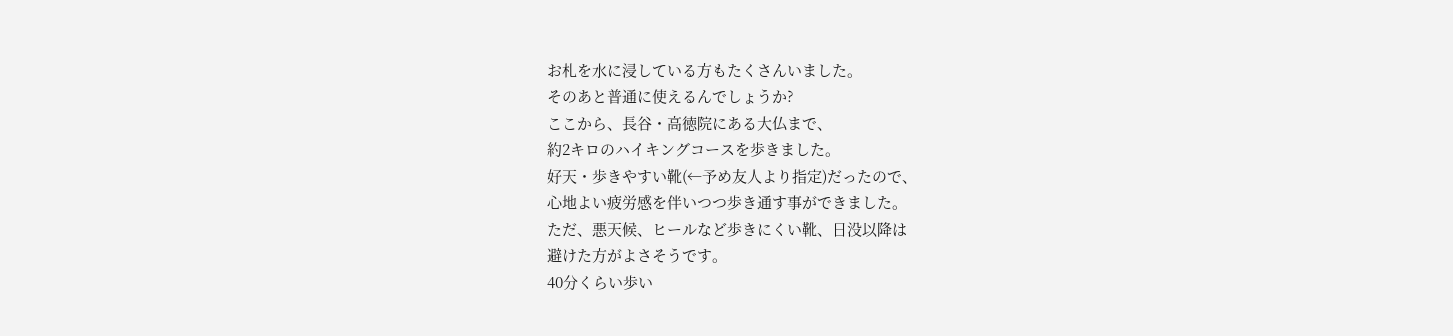お札を水に浸している方もたくさんいました。
そのあと普通に使えるんでしょうか?
ここから、長谷・高徳院にある大仏まで、
約2キロのハイキングコースを歩きました。
好天・歩きやすい靴(←予め友人より指定)だったので、
心地よい疲労感を伴いつつ歩き通す事ができました。
ただ、悪天候、ヒールなど歩きにくい靴、日没以降は
避けた方がよさそうです。
40分くらい歩い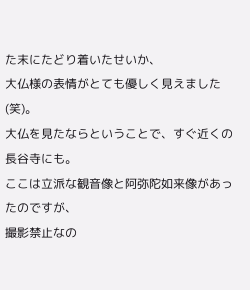た末にたどり着いたせいか、
大仏様の表情がとても優しく見えました(笑)。
大仏を見たならということで、すぐ近くの長谷寺にも。
ここは立派な観音像と阿弥陀如来像があったのですが、
撮影禁止なの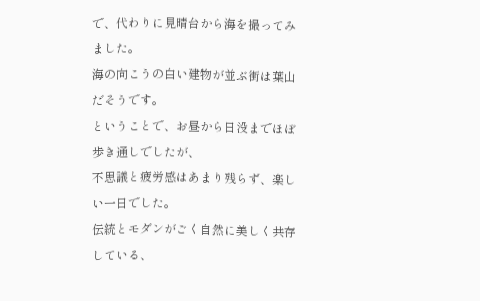で、代わりに見晴台から海を撮ってみました。
海の向こうの白い建物が並ぶ街は葉山だそうです。
ということで、お昼から日没までほぼ歩き通しでしたが、
不思議と疲労感はあまり残らず、楽しい一日でした。
伝統とモダンがごく自然に美しく共存している、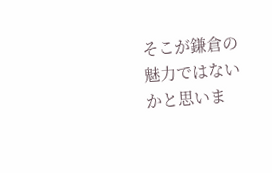そこが鎌倉の魅力ではないかと思いま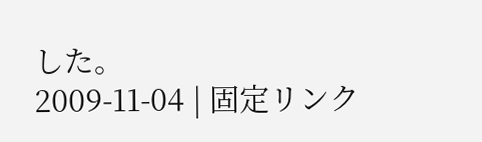した。
2009-11-04 | 固定リンク